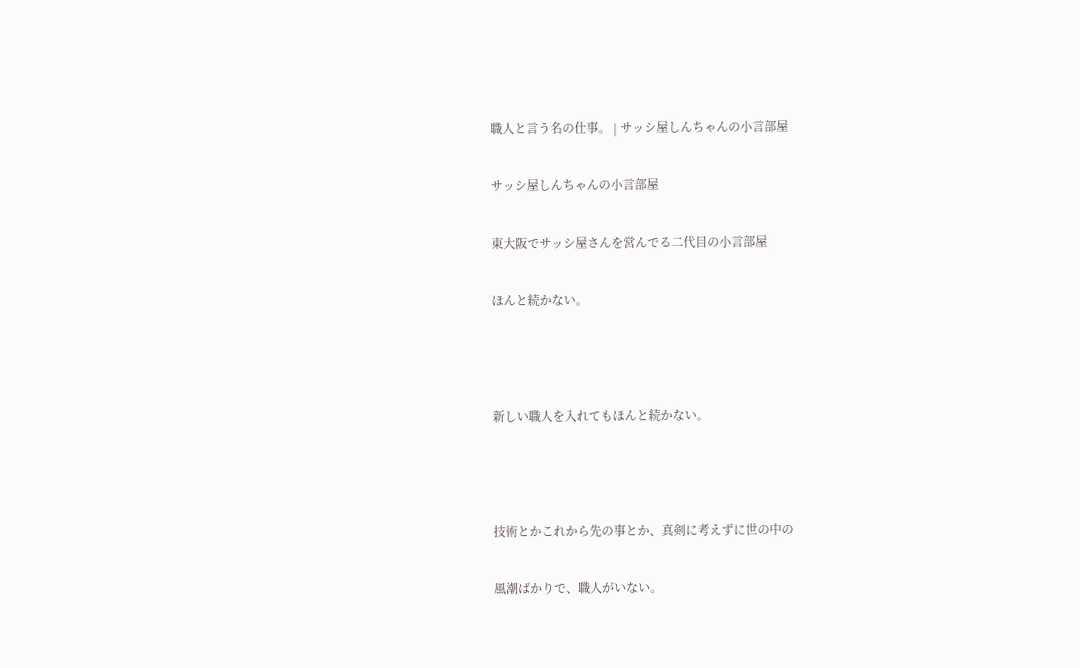職人と言う名の仕事。 | サッシ屋しんちゃんの小言部屋

サッシ屋しんちゃんの小言部屋

東大阪でサッシ屋さんを営んでる二代目の小言部屋

ほんと続かない。



新しい職人を入れてもほんと続かない。



技術とかこれから先の事とか、真剣に考えずに世の中の

風潮ばかりで、職人がいない。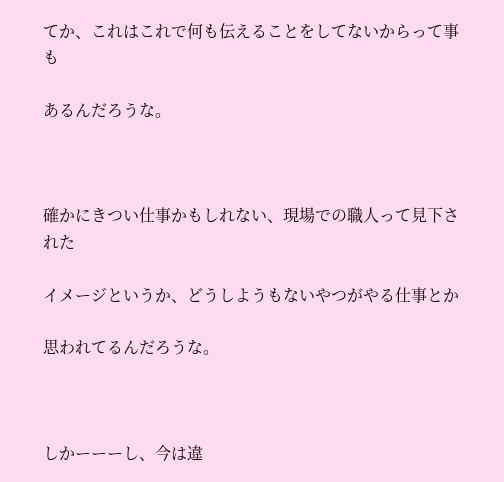てか、これはこれで何も伝えることをしてないからって事も

あるんだろうな。



確かにきつい仕事かもしれない、現場での職人って見下された

イメージというか、どうしようもないやつがやる仕事とか

思われてるんだろうな。



しかーーーし、今は違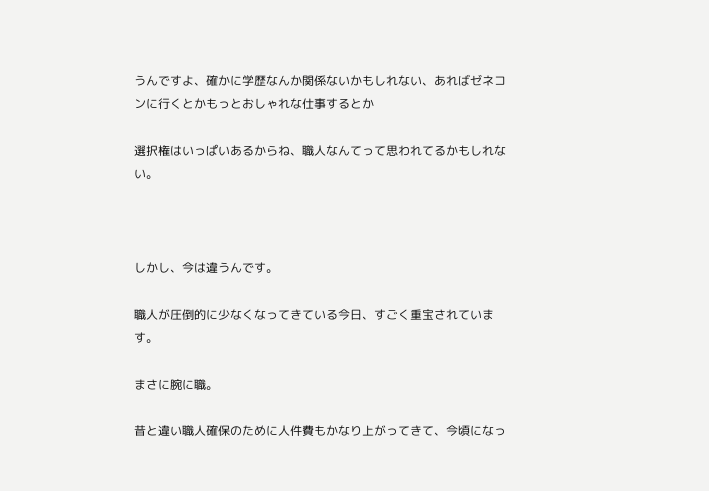うんですよ、確かに学歴なんか関係ないかもしれない、あればゼネコンに行くとかもっとおしゃれな仕事するとか

選択権はいっぱいあるからね、職人なんてって思われてるかもしれない。



しかし、今は違うんです。

職人が圧倒的に少なくなってきている今日、すごく重宝されています。

まさに腕に職。

昔と違い職人確保のために人件費もかなり上がってきて、今頃になっ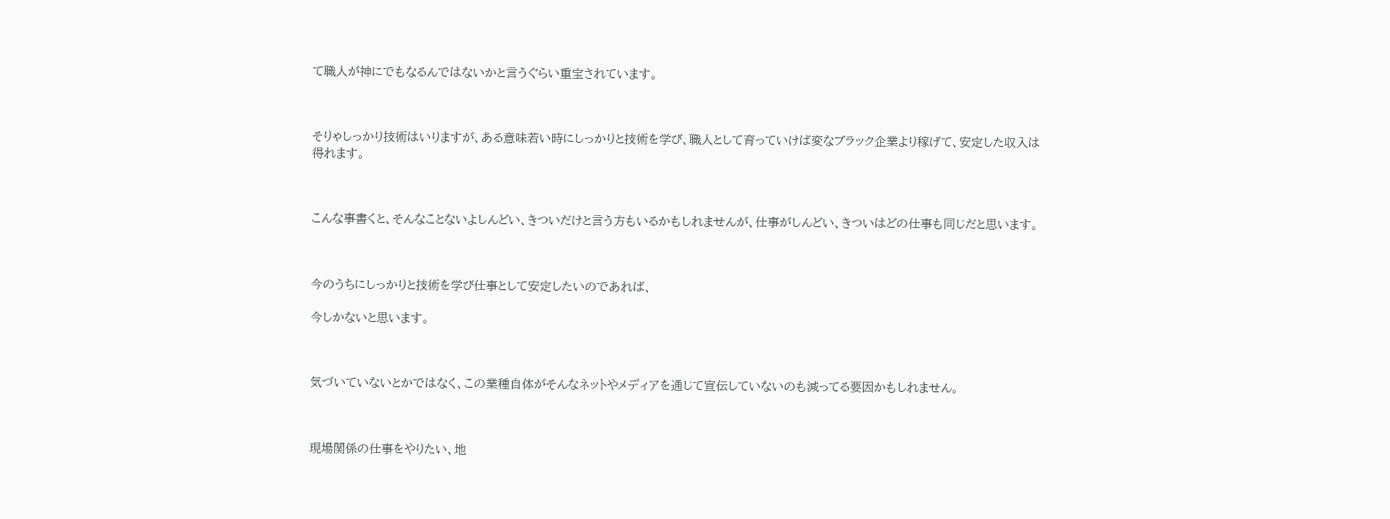て職人が神にでもなるんではないかと言うぐらい重宝されています。



そりゃしっかり技術はいりますが、ある意味若い時にしっかりと技術を学び、職人として育っていけば変なブラック企業より稼げて、安定した収入は得れます。



こんな事書くと、そんなことないよしんどい、きついだけと言う方もいるかもしれませんが、仕事がしんどい、きついはどの仕事も同じだと思います。



今のうちにしっかりと技術を学び仕事として安定したいのであれば、

今しかないと思います。



気づいていないとかではなく、この業種自体がそんなネットやメディアを通じて宣伝していないのも減ってる要因かもしれません。



現場関係の仕事をやりたい、地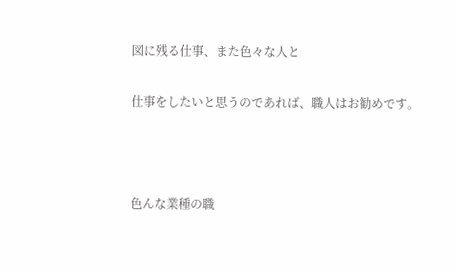図に残る仕事、また色々な人と

仕事をしたいと思うのであれば、職人はお勧めです。



色んな業種の職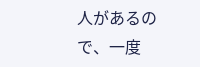人があるので、一度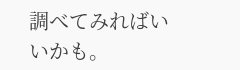調べてみればいいかも。